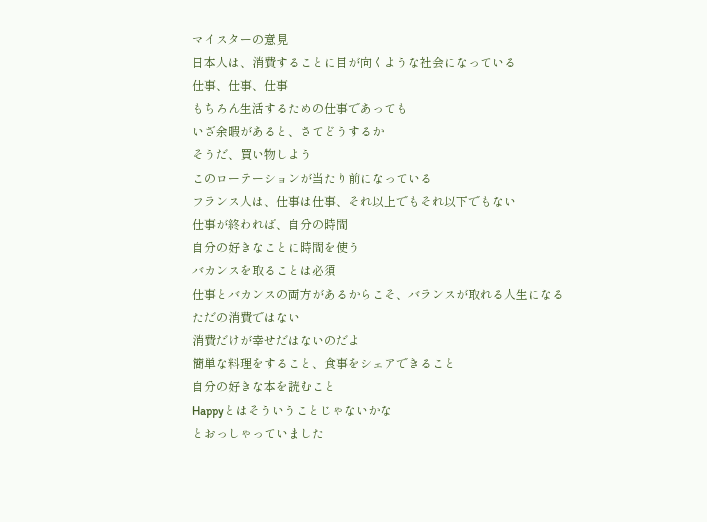マイスターの意見
日本人は、消費することに目が向くような社会になっている
仕事、仕事、仕事
もちろん生活するための仕事であっても
いざ余暇があると、さてどうするか
そうだ、買い物しよう
このローテーションが当たり前になっている
フランス人は、仕事は仕事、それ以上でもそれ以下でもない
仕事が終われば、自分の時間
自分の好きなことに時間を使う
バカンスを取ることは必須
仕事とバカンスの両方があるからこそ、バランスが取れる人生になる
ただの消費ではない
消費だけが幸せだはないのだよ
簡単な料理をすること、食事をシェアできること
自分の好きな本を読むこと
Happyとはそういうことじゃないかな
とおっしゃっていました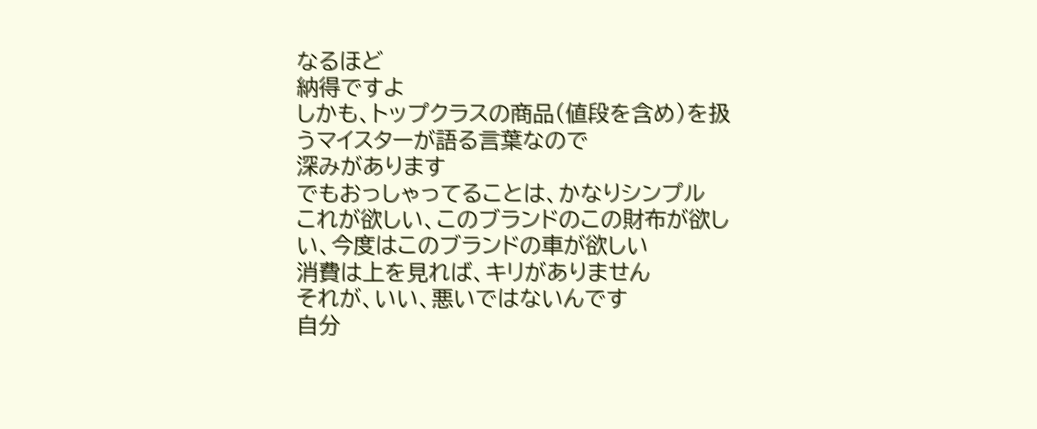なるほど
納得ですよ
しかも、トップクラスの商品(値段を含め)を扱うマイスターが語る言葉なので
深みがあります
でもおっしゃってることは、かなりシンプル
これが欲しい、このブランドのこの財布が欲しい、今度はこのブランドの車が欲しい
消費は上を見れば、キリがありません
それが、いい、悪いではないんです
自分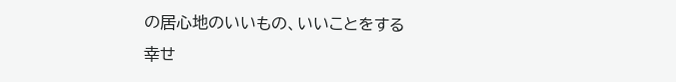の居心地のいいもの、いいことをする
幸せ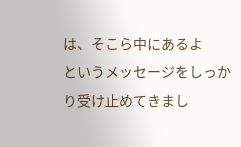は、そこら中にあるよ
というメッセージをしっかり受け止めてきまし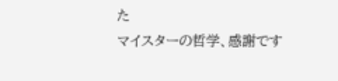た
マイスターの哲学、感謝です